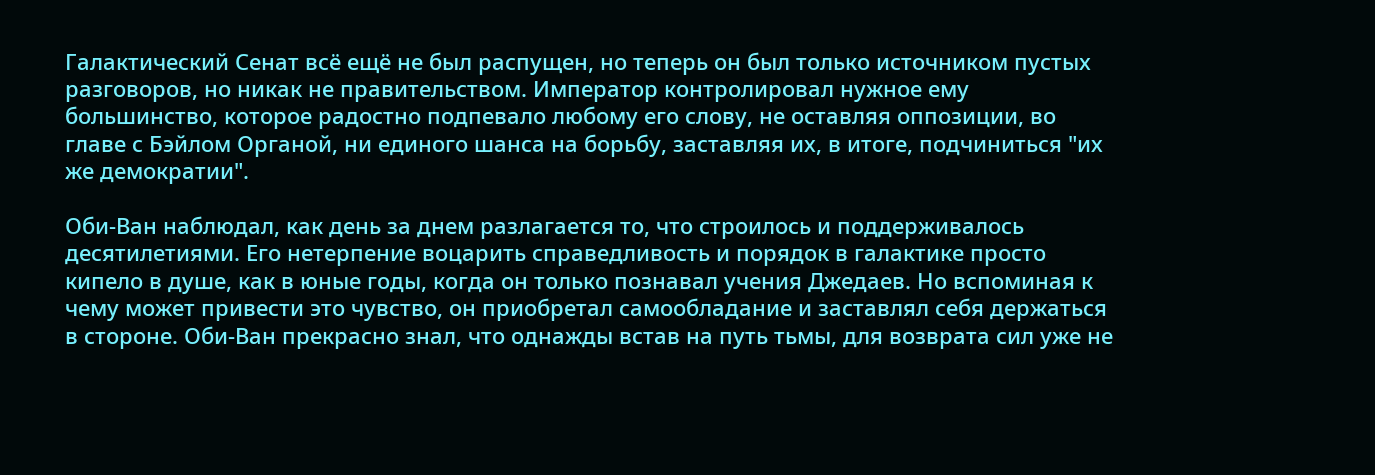Галактический Сенат всё ещё не был распущен, но теперь он был только источником пустых разговоров, но никак не правительством. Император контролировал нужное ему большинство, которое радостно подпевало любому его слову, не оставляя оппозиции, во главе с Бэйлом Органой, ни единого шанса на борьбу, заставляя их, в итоге, подчиниться "их же демократии".

Оби-Ван наблюдал, как день за днем разлагается то, что строилось и поддерживалось десятилетиями. Его нетерпение воцарить справедливость и порядок в галактике просто кипело в душе, как в юные годы, когда он только познавал учения Джедаев. Но вспоминая к чему может привести это чувство, он приобретал самообладание и заставлял себя держаться в стороне. Оби-Ван прекрасно знал, что однажды встав на путь тьмы, для возврата сил уже не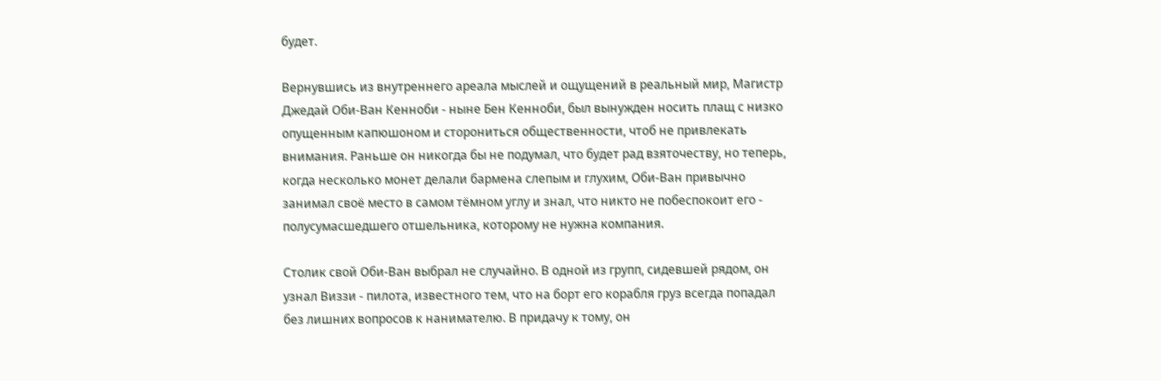будет.

Вернувшись из внутреннего ареала мыслей и ощущений в реальный мир, Магистр Джедай Оби-Ван Кенноби - ныне Бен Кенноби, был вынужден носить плащ с низко опущенным капюшоном и сторониться общественности, чтоб не привлекать внимания. Раньше он никогда бы не подумал, что будет рад взяточеству, но теперь, когда несколько монет делали бармена слепым и глухим, Оби-Ван привычно занимал своё место в самом тёмном углу и знал, что никто не побеспокоит его - полусумасшедшего отшельника, которому не нужна компания.

Столик свой Оби-Ван выбрал не случайно. В одной из групп, сидевшей рядом, он узнал Виззи - пилота, известного тем, что на борт его корабля груз всегда попадал без лишних вопросов к нанимателю. В придачу к тому, он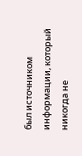был источником информации, который никогда не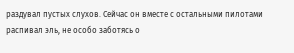раздувал пустых слухов. Сейчас он вместе с остальными пилотами распивал эль, не особо заботясь о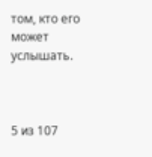том, кто его может услышать.



5 из 107